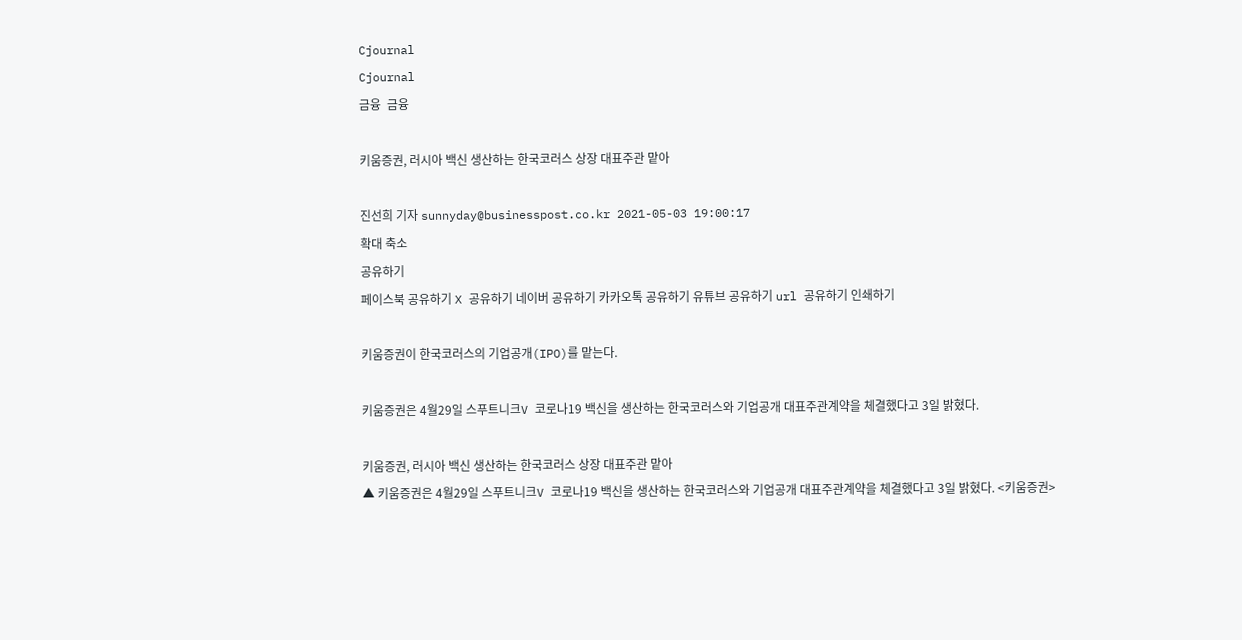Cjournal
Cjournal
금융  금융

키움증권, 러시아 백신 생산하는 한국코러스 상장 대표주관 맡아

진선희 기자 sunnyday@businesspost.co.kr 2021-05-03 19:00:17
확대 축소
공유하기
페이스북 공유하기 X 공유하기 네이버 공유하기 카카오톡 공유하기 유튜브 공유하기 url 공유하기 인쇄하기

키움증권이 한국코러스의 기업공개(IPO)를 맡는다.

키움증권은 4월29일 스푸트니크V 코로나19 백신을 생산하는 한국코러스와 기업공개 대표주관계약을 체결했다고 3일 밝혔다.

키움증권, 러시아 백신 생산하는 한국코러스 상장 대표주관 맡아
▲ 키움증권은 4월29일 스푸트니크V 코로나19 백신을 생산하는 한국코러스와 기업공개 대표주관계약을 체결했다고 3일 밝혔다. <키움증권>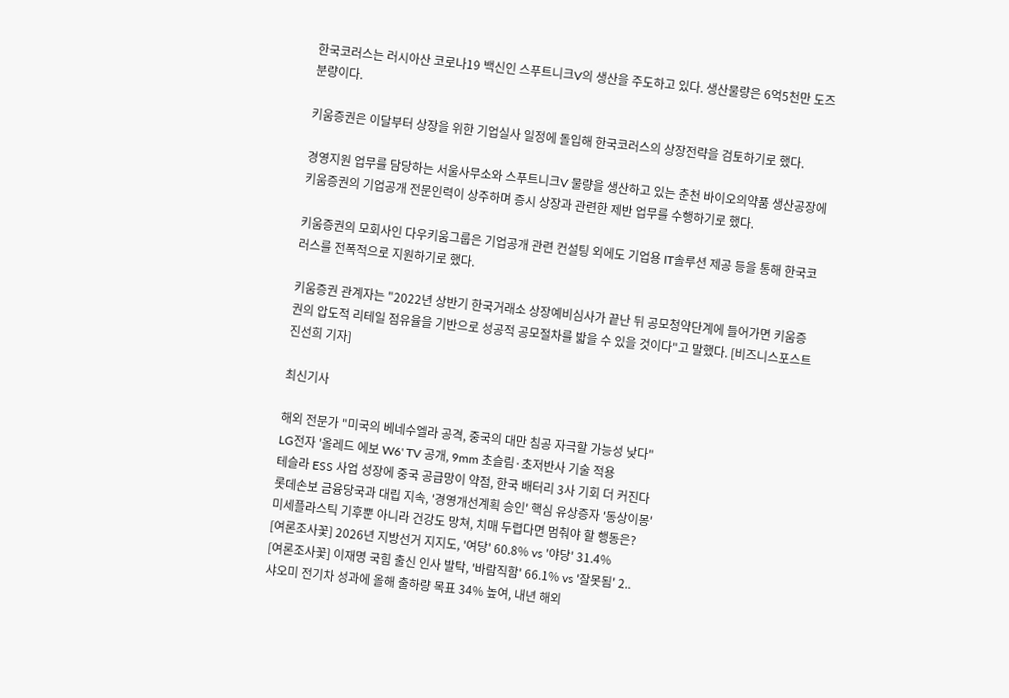한국코러스는 러시아산 코로나19 백신인 스푸트니크V의 생산을 주도하고 있다. 생산물량은 6억5천만 도즈 분량이다.

키움증권은 이달부터 상장을 위한 기업실사 일정에 돌입해 한국코러스의 상장전략을 검토하기로 했다.

경영지원 업무를 담당하는 서울사무소와 스푸트니크V 물량을 생산하고 있는 춘천 바이오의약품 생산공장에 키움증권의 기업공개 전문인력이 상주하며 증시 상장과 관련한 제반 업무를 수행하기로 했다.

키움증권의 모회사인 다우키움그룹은 기업공개 관련 컨설팅 외에도 기업용 IT솔루션 제공 등을 통해 한국코러스를 전폭적으로 지원하기로 했다.

키움증권 관계자는 "2022년 상반기 한국거래소 상장예비심사가 끝난 뒤 공모청약단계에 들어가면 키움증권의 압도적 리테일 점유율을 기반으로 성공적 공모절차를 밟을 수 있을 것이다"고 말했다. [비즈니스포스트 진선희 기자]

최신기사

해외 전문가 "미국의 베네수엘라 공격, 중국의 대만 침공 자극할 가능성 낮다"
LG전자 '올레드 에보 W6' TV 공개, 9mm 초슬림·초저반사 기술 적용
테슬라 ESS 사업 성장에 중국 공급망이 약점, 한국 배터리 3사 기회 더 커진다
롯데손보 금융당국과 대립 지속, '경영개선계획 승인' 핵심 유상증자 '동상이몽'
미세플라스틱 기후뿐 아니라 건강도 망쳐, 치매 두렵다면 멈춰야 할 행동은?
[여론조사꽃] 2026년 지방선거 지지도, '여당' 60.8% vs '야당' 31.4%
[여론조사꽃] 이재명 국힘 출신 인사 발탁, '바람직함' 66.1% vs '잘못됨' 2..
샤오미 전기차 성과에 올해 출하량 목표 34% 높여, 내년 해외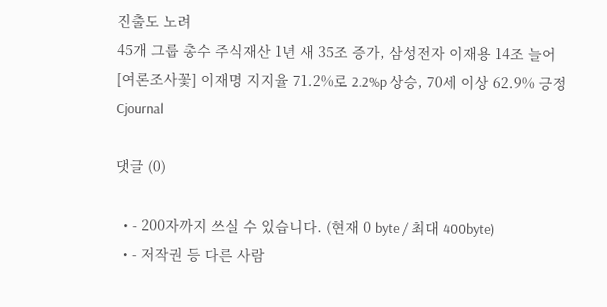진출도 노려
45개 그룹 총수 주식재산 1년 새 35조 증가, 삼성전자 이재용 14조 늘어
[여론조사꽃] 이재명 지지율 71.2%로 2.2%p 상승, 70세 이상 62.9% 긍정
Cjournal

댓글 (0)

  • - 200자까지 쓰실 수 있습니다. (현재 0 byte / 최대 400byte)
  • - 저작권 등 다른 사람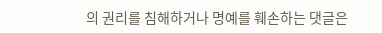의 권리를 침해하거나 명예를 훼손하는 댓글은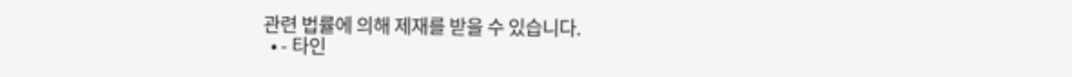관련 법률에 의해 제재를 받을 수 있습니다.
  • - 타인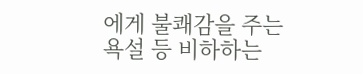에게 불쾌감을 주는 욕설 등 비하하는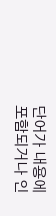단어가 내용에 포함되거나 인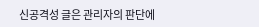신공격성 글은 관리자의 판단에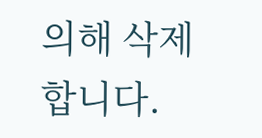의해 삭제 합니다.